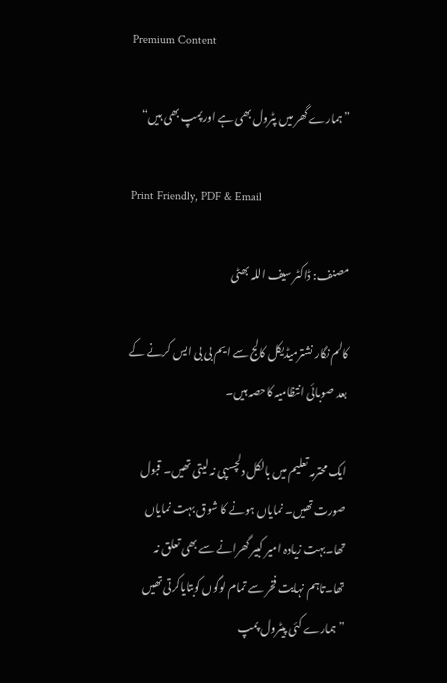Premium Content

”ہمارے گھر میں پٹرول بھی ہے اورپمپ بھی ہیں“

Print Friendly, PDF & Email

مصنف: ڈاکٹر سیف اللہ بھٹی

کالم نگار نشترمیڈیکل کالج سے ایم بی بی ایس کرنے کے بعد صوبائی انتظامیہ کاحصہ ہیں۔

ایک محترمہ تعلیم میں بالکل دلچسپی نہ لیتی تھیں۔ قبول صورت تھیں۔ نمایاں ہونے کا شوق بہت نمایاں تھا۔بہت زیادہ امیر کبیر گھرانے سے بھی تعلق نہ تھا۔تاہم نہایت فخر سے تمام لوگوں کوبتایاکرتی تھیں ”ہمارے کئی پیٹرول پمپ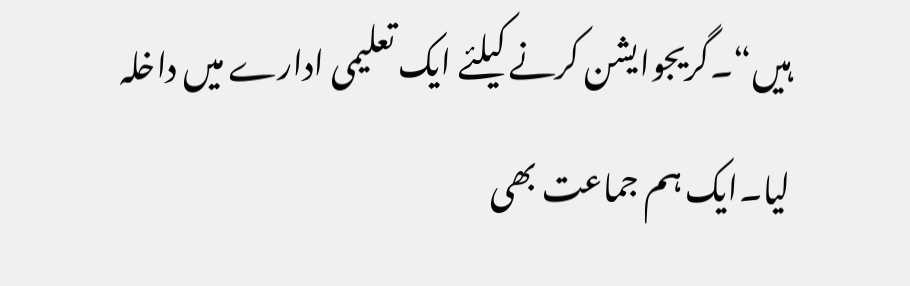ہیں“۔گریجوایشن کرنے کیلئے ایک تعلیمی ادارے میں داخلہ لیا۔ایک ہم جماعت بھی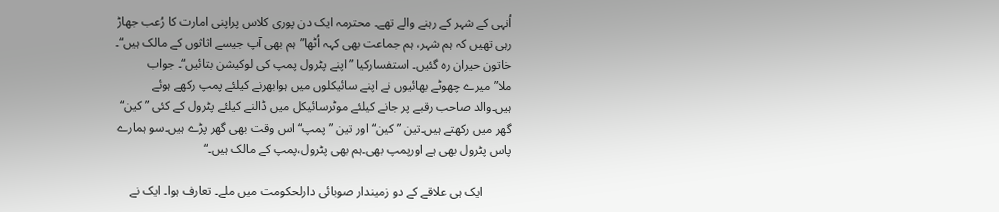اُنہی کے شہر کے رہنے والے تھے۔ محترمہ ایک دن پوری کلاس پراپنی امارت کا رُعب جھاڑ رہی تھیں کہ ہم شہر، ہم جماعت بھی کہہ اُٹھا”ہم بھی آپ جیسے اثاثوں کے مالک ہیں“۔ خاتون حیران رہ گئیں۔ استفسارکیا ”اپنے پٹرول پمپ کی لوکیشن بتائیں“۔ جواب ملا”میرے چھوٹے بھائیوں نے اپنے سائیکلوں میں ہوابھرنے کیلئے پمپ رکھے ہوئے ہیں۔والد صاحب رقبے پر جانے کیلئے موٹرسائیکل میں ڈالنے کیلئے پٹرول کے کئی ”کین“ گھر میں رکھتے ہیں۔تین ”کین“ اور تین ”پمپ“ اس وقت بھی گھر پڑے ہیں۔سو ہمارے پاس پٹرول بھی ہے اورپمپ بھی۔ہم بھی پٹرول،پمپ کے مالک ہیں۔“

         ایک ہی علاقے کے دو زمیندار صوبائی دارلحکومت میں ملے۔ تعارف ہوا۔ ایک نے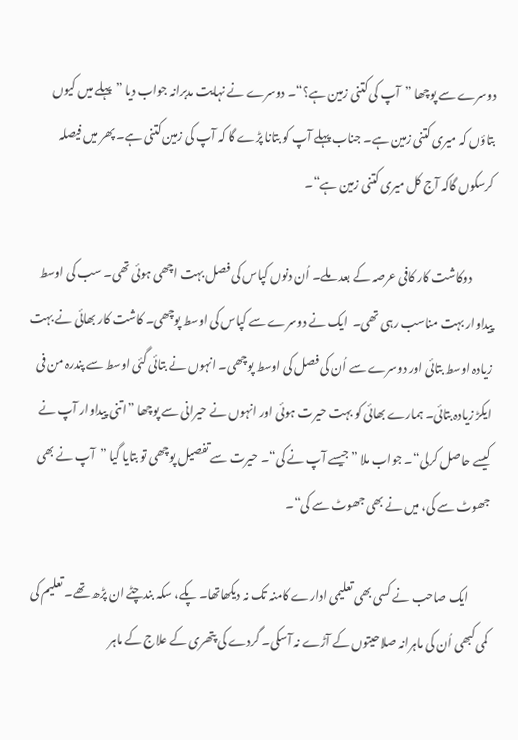دوسرے سے پوچھا ”آپ کی کتنی زمین ہے؟“۔ دوسرے نے نہایت مدبرانہ جواب دیا ”پہلے میں کیوں بتاؤں کہ میری کتنی زمین ہے۔ جناب پہلے آپ کو بتانا پڑے گا کہ آپ کی زمین کتنی ہے۔ پھر میں فیصلہ کرسکوں گاکہ آج کل میری کتنی زمین ہے“۔

         دوکاشت کار کافی عرصہ کے بعد ملے۔ اُن دنوں کپاس کی فصل بہت اچھی ہوئی تھی۔ سب کی اوسط پیداوار بہت مناسب رہی تھی۔  ایک نے دوسرے سے کپاس کی اوسط پوچھی۔ کاشت کار بھائی نے بہت زیادہ اوسط بتائی اور دوسرے سے اُن کی فصل کی اوسط پوچھی۔ انہوں نے بتائی گئی اوسط سے پندرہ من فی ایکڑ زیادہ بتائی۔ ہمارے بھائی کو بہت حیرت ہوئی اور انہوں نے حیرانی سے پوچھا ”اتنی پیداوار آپ نے کیسے حاصل کرلی“۔ جواب ملا ”جیسے آپ نے کی“۔ حیرت سے تفصیل پوچھی تو بتایا گیا ”آپ نے بھی جھوٹ سے کی، میں نے بھی جھوٹ سے کی“۔

         ایک صاحب نے کسی بھی تعلیمی ادارے کامنہ تک نہ دیکھاتھا۔ پکے، سکہ بندچٹے ان پڑھ تھے۔ تعلیم کی کمی کبھی اُن کی ماہرانہ صلاحیتوں کے آڑے نہ آسکی۔ گردے کی پتھری کے علاج کے ماہر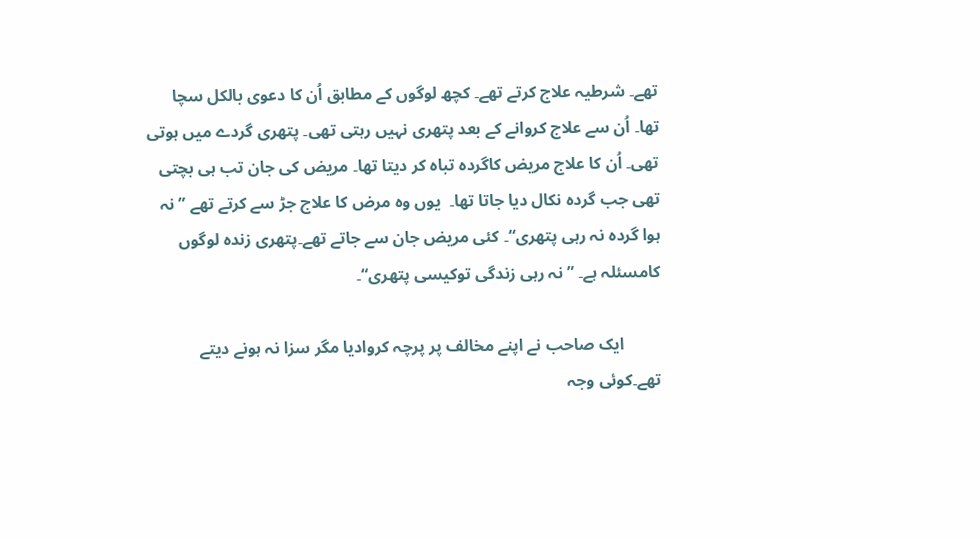تھے۔ شرطیہ علاج کرتے تھے۔ کچھ لوگوں کے مطابق اُن کا دعوی بالکل سچا تھا۔ اُن سے علاج کروانے کے بعد پتھری نہیں رہتی تھی۔ پتھری گردے میں ہوتی تھی۔ اُن کا علاج مریض کاگردہ تباہ کر دیتا تھا۔ مریض کی جان تب ہی بچتی تھی جب گردہ نکال دیا جاتا تھا۔  یوں وہ مرض کا علاج جڑ سے کرتے تھے ”نہ ہوا گردہ نہ رہی پتھری“۔ کئی مریض جان سے جاتے تھے۔پتھری زندہ لوگوں کامسئلہ ہے۔ ”نہ رہی زندگی توکیسی پتھری“۔

         ایک صاحب نے اپنے مخالف پر پرچہ کروادیا مگر سزا نہ ہونے دیتے تھے۔کوئی وجہ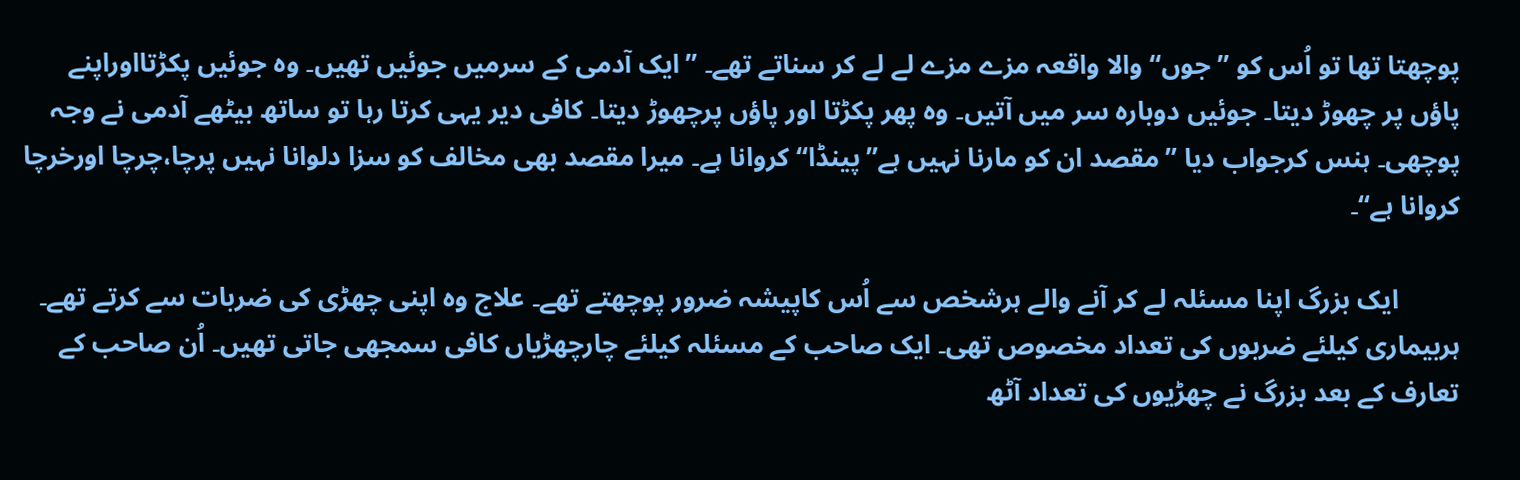پوچھتا تھا تو اُس کو ”جوں“ والا واقعہ مزے مزے لے لے کر سناتے تھے۔ ”ایک آدمی کے سرمیں جوئیں تھیں۔ وہ جوئیں پکڑتااوراپنے پاؤں پر چھوڑ دیتا۔ جوئیں دوبارہ سر میں آتیں۔ وہ پھر پکڑتا اور پاؤں پرچھوڑ دیتا۔ کافی دیر یہی کرتا رہا تو ساتھ بیٹھے آدمی نے وجہ پوچھی۔ ہنس کرجواب دیا ”مقصد ان کو مارنا نہیں ہے”پینڈا“ کروانا ہے۔ میرا مقصد بھی مخالف کو سزا دلوانا نہیں پرچا،چرچا اورخرچا کروانا ہے“۔

         ایک بزرگ اپنا مسئلہ لے کر آنے والے ہرشخص سے اُس کاپیشہ ضرور پوچھتے تھے۔ علاج وہ اپنی چھڑی کی ضربات سے کرتے تھے۔ ہربیماری کیلئے ضربوں کی تعداد مخصوص تھی۔ ایک صاحب کے مسئلہ کیلئے چارچھڑیاں کافی سمجھی جاتی تھیں۔ اُن صاحب کے تعارف کے بعد بزرگ نے چھڑیوں کی تعداد آٹھ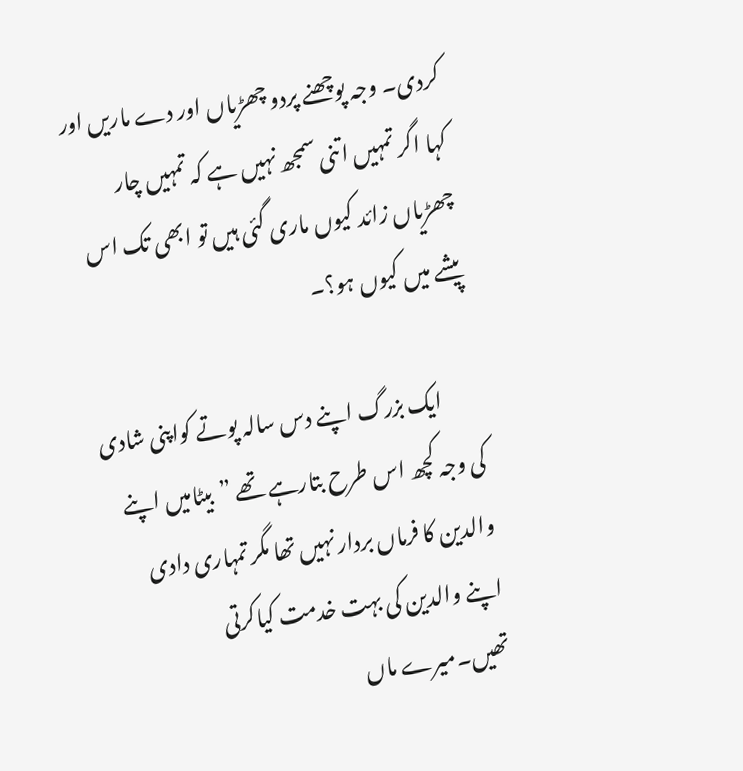کردی۔ وجہ پوچھنے پردو چھڑیاں اور دے ماریں اور کہا اگر تمہیں اتنی سمجھ نہیں ہے کہ تمہیں چار چھڑیاں زائد کیوں ماری گئی ہیں تو ابھی تک اس پیشے میں کیوں ہو؟۔

         ایک بزرگ اپنے دس سالہ پوتے کواپنی شادی کی وجہ کچھ اس طرح بتارہے تھے ”بیٹامیں اپنے والدین کا فرماں بردار نہیں تھا مگر تمہاری دادی اپنے والدین کی بہت خدمت کیاکرتی تھیں۔میرے ماں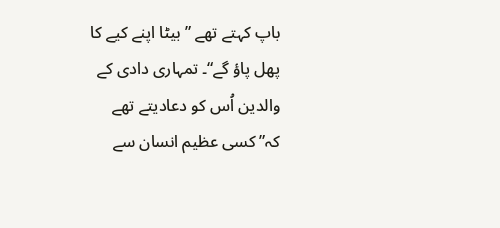باپ کہتے تھے ”بیٹا اپنے کیے کا پھل پاؤ گے“۔ تمہاری دادی کے والدین اُس کو دعادیتے تھے کہ”کسی عظیم انسان سے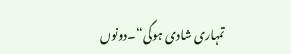تمہاری شادی ہوگی“۔دونوں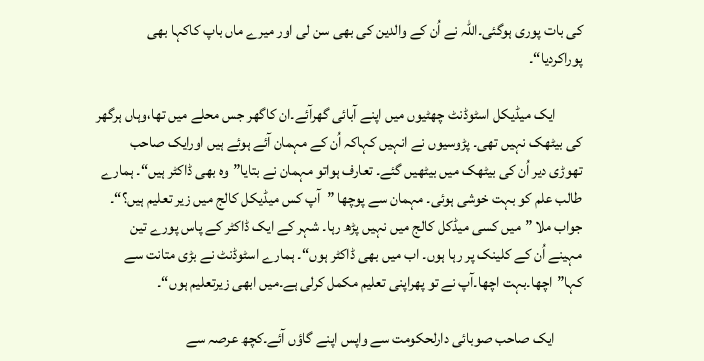کی بات پوری ہوگئی۔اللہ نے اُن کے والدین کی بھی سن لی اور میرے ماں باپ کاکہا بھی پوراکردیا“۔

         ایک میڈیکل اسٹوڈنٹ چھٹیوں میں اپنے آبائی گھرآئے۔ان کاگھر جس محلے میں تھا،وہاں ہرگھر کی بیٹھک نہیں تھی۔ پڑوسیوں نے انہیں کہاکہ اُن کے مہمان آئے ہوئے ہیں اورایک صاحب تھوڑی دیر اُن کی بیٹھک میں بیٹھیں گئے۔ تعارف ہواتو مہمان نے بتایا”وہ بھی ڈاکٹر ہیں“۔ ہمارے طالب علم کو بہت خوشی ہوئی۔ مہمان سے پوچھا ”آپ کس میڈیکل کالج میں زیر تعلیم ہیں؟“۔ جواب ملا ”میں کسی میڈکل کالج میں نہیں پڑھ رہا۔ شہر کے ایک ڈاکٹر کے پاس پورے تین مہینے اُن کے کلینک پر رہا ہوں۔ اب میں بھی ڈاکٹر ہوں“۔ ہمارے اسٹوڈنٹ نے بڑی متانت سے کہا”اچھا۔بہت اچھا۔آپ نے تو پھراپنی تعلیم مکمل کرلی ہے۔میں ابھی زیرتعلیم ہوں“۔

         ایک صاحب صوبائی دارلحکومت سے واپس اپنے گاؤں آئے۔کچھ عرصہ سے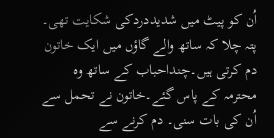اُن کو پیٹ میں شدیددردکی شکایت تھی۔ پتہ چلا کہ ساتھ والے گاؤں میں ایک خاتون دم کرتی ہیں۔چنداحباب کے ساتھ وہ محترمہ کے پاس گئے۔خاتون نے تحمل سے اُن کی بات سنی۔ دم کرنے سے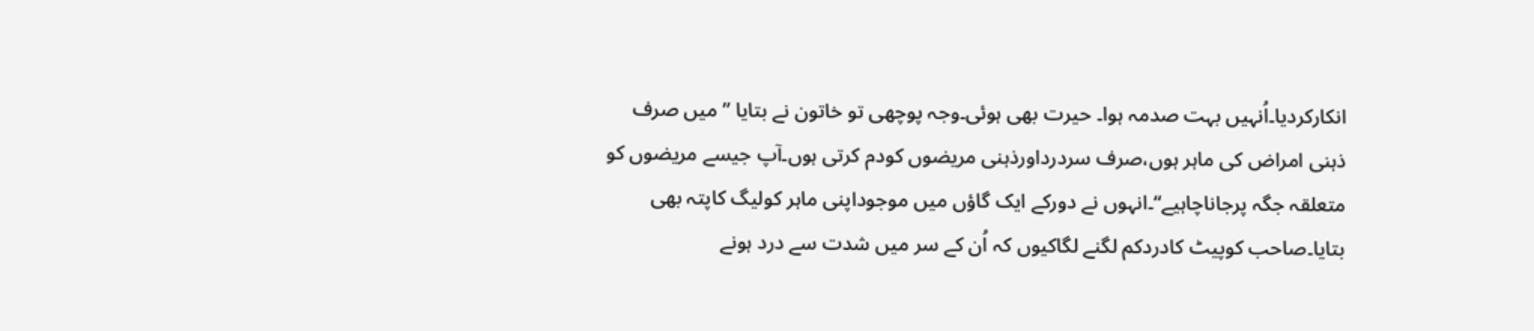انکارکردیا۔اُنہیں بہت صدمہ ہوا۔ حیرت بھی ہوئی۔وجہ پوچھی تو خاتون نے بتایا ”میں صرف ذہنی امراض کی ماہر ہوں،صرف سردرداورذہنی مریضوں کودم کرتی ہوں۔آپ جیسے مریضوں کو متعلقہ جگہ پرجاناچاہیے“۔انہوں نے دورکے ایک گاؤں میں موجوداپنی ماہر کولیگ کاپتہ بھی بتایا۔صاحب کوپیٹ کادردکم لگنے لگاکیوں کہ اُن کے سر میں شدت سے درد ہونے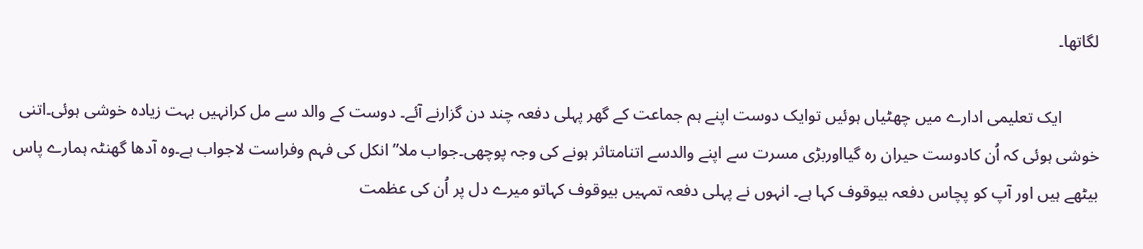لگاتھا۔

         ایک تعلیمی ادارے میں چھٹیاں ہوئیں توایک دوست اپنے ہم جماعت کے گھر پہلی دفعہ چند دن گزارنے آئے۔ دوست کے والد سے مل کرانہیں بہت زیادہ خوشی ہوئی۔اتنی خوشی ہوئی کہ اُن کادوست حیران رہ گیااوربڑی مسرت سے اپنے والدسے اتنامتاثر ہونے کی وجہ پوچھی۔جواب ملا”انکل کی فہم وفراست لاجواب ہے۔وہ آدھا گھنٹہ ہمارے پاس بیٹھے ہیں اور آپ کو پچاس دفعہ بیوقوف کہا ہے۔ انہوں نے پہلی دفعہ تمہیں بیوقوف کہاتو میرے دل پر اُن کی عظمت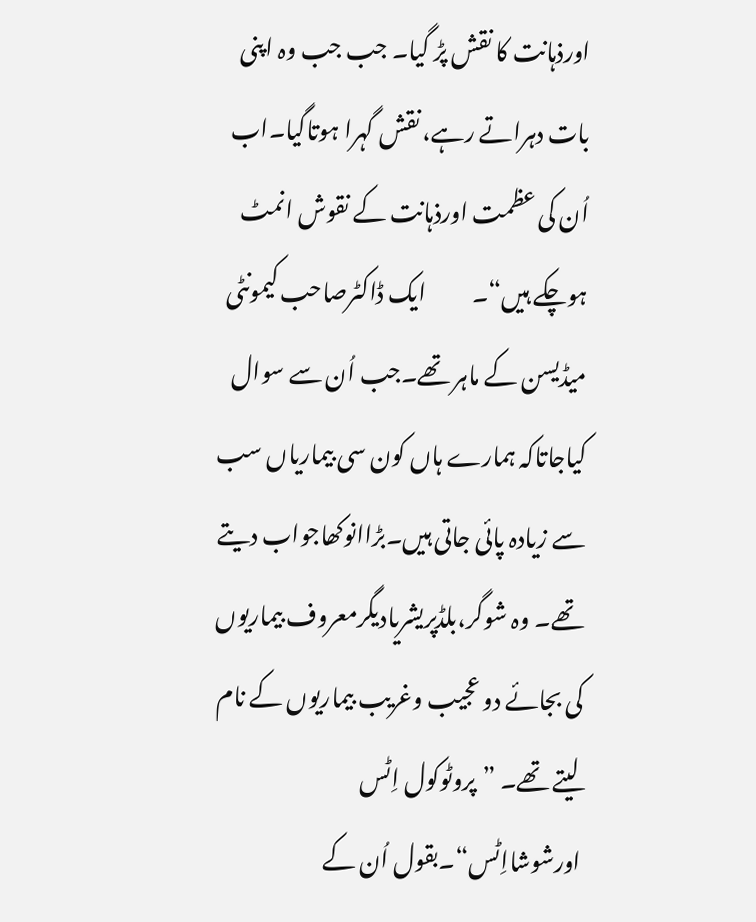اورذہانت کا نقش پڑ گیا۔ جب جب وہ اپنی بات دہراتے رہے، نقش گہرا ہوتاگیا۔اب اُن کی عظمت اورذہانت کے نقوش انمٹ ہوچکے ہیں“۔          ایک ڈاکٹرصاحب کیمونٹی میڈیسن کے ماہر تھے۔جب اُن سے سوال کیاجاتاکہ ہمارے ہاں کون سی بیماریاں سب سے زیادہ پائی جاتی ہیں۔بڑاانوکھاجواب دیتے تھے۔ وہ شوگر،بلڈپریشریادیگرمعروف بیماریوں کی بجائے دو عجیب وغریب بیماریوں کے نام لیتے تھے۔ ”پروٹوکول اِٹس اورشوشااِٹس“۔بقول اُن کے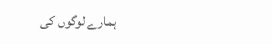ہمارے لوگوں کی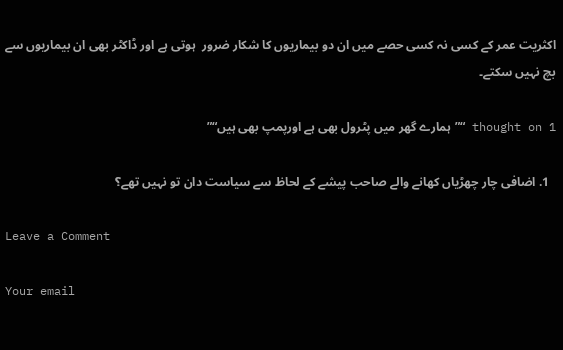اکثریت عمر کے کسی نہ کسی حصے میں ان دو بیماریوں کا شکار ضرور  ہوتی ہے اور ڈاکٹر بھی ان بیماریوں سے بچ نہیں سکتے۔

1 thought on “”ہمارے گھر میں پٹرول بھی ہے اورپمپ بھی ہیں“”

  1. اضافی چار چھڑیاں کھانے والے صاحب پیشے کے لحاظ سے سیاست دان تو نہیں تھے؟

Leave a Comment

Your email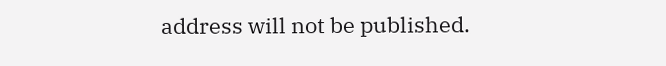address will not be published.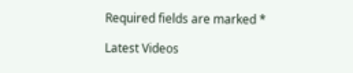Required fields are marked *

Latest Videos